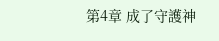第4章 成了守護神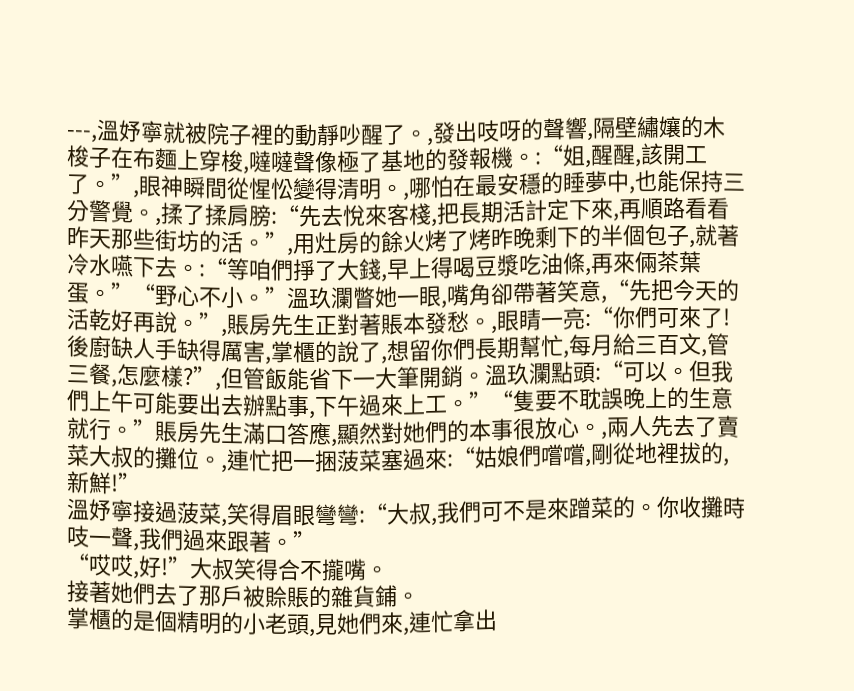---,溫妤寧就被院子裡的動靜吵醒了。,發出吱呀的聲響,隔壁繡孃的木梭子在布麵上穿梭,噠噠聲像極了基地的發報機。:“姐,醒醒,該開工了。”,眼神瞬間從惺忪變得清明。,哪怕在最安穩的睡夢中,也能保持三分警覺。,揉了揉肩膀:“先去悅來客棧,把長期活計定下來,再順路看看昨天那些街坊的活。”,用灶房的餘火烤了烤昨晚剩下的半個包子,就著冷水嚥下去。:“等咱們掙了大錢,早上得喝豆漿吃油條,再來倆茶葉蛋。”“野心不小。”溫玖瀾瞥她一眼,嘴角卻帶著笑意,“先把今天的活乾好再說。”,賬房先生正對著賬本發愁。,眼睛一亮:“你們可來了!後廚缺人手缺得厲害,掌櫃的說了,想留你們長期幫忙,每月給三百文,管三餐,怎麼樣?”,但管飯能省下一大筆開銷。溫玖瀾點頭:“可以。但我們上午可能要出去辦點事,下午過來上工。”“隻要不耽誤晚上的生意就行。”賬房先生滿口答應,顯然對她們的本事很放心。,兩人先去了賣菜大叔的攤位。,連忙把一捆菠菜塞過來:“姑娘們嚐嚐,剛從地裡拔的,新鮮!”
溫妤寧接過菠菜,笑得眉眼彎彎:“大叔,我們可不是來蹭菜的。你收攤時吱一聲,我們過來跟著。”
“哎哎,好!”大叔笑得合不攏嘴。
接著她們去了那戶被賒賬的雜貨鋪。
掌櫃的是個精明的小老頭,見她們來,連忙拿出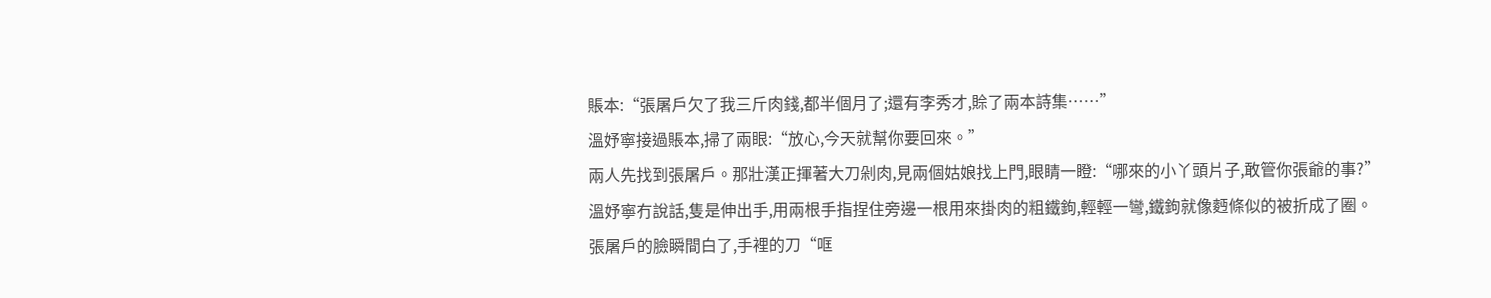賬本:“張屠戶欠了我三斤肉錢,都半個月了;還有李秀才,賒了兩本詩集……”
溫妤寧接過賬本,掃了兩眼:“放心,今天就幫你要回來。”
兩人先找到張屠戶。那壯漢正揮著大刀剁肉,見兩個姑娘找上門,眼睛一瞪:“哪來的小丫頭片子,敢管你張爺的事?”
溫妤寧冇說話,隻是伸出手,用兩根手指捏住旁邊一根用來掛肉的粗鐵鉤,輕輕一彎,鐵鉤就像麪條似的被折成了圈。
張屠戶的臉瞬間白了,手裡的刀“哐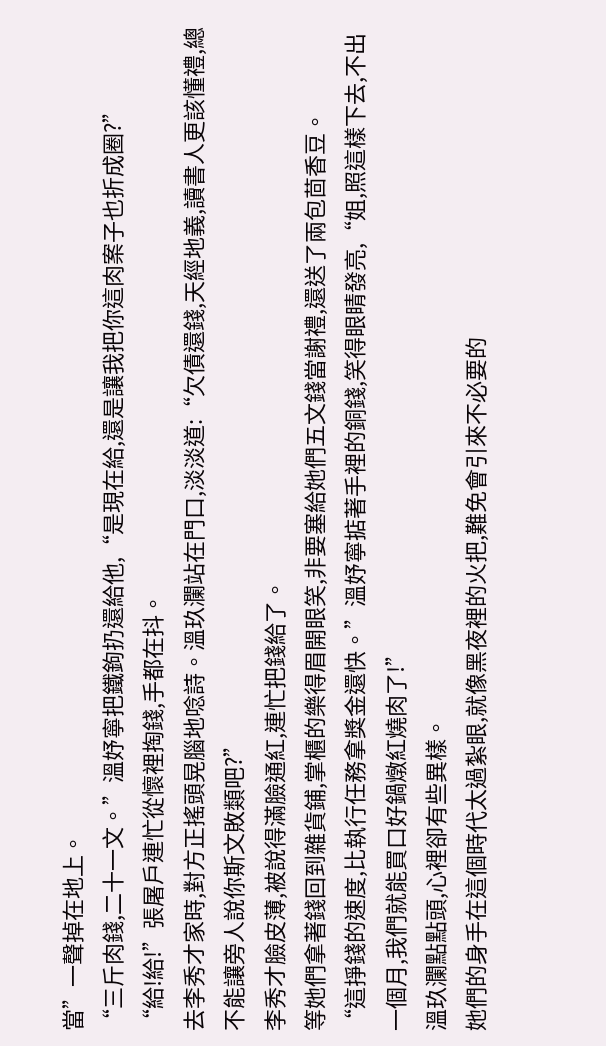當”一聲掉在地上。
“三斤肉錢,二十一文。”溫妤寧把鐵鉤扔還給他,“是現在給,還是讓我把你這肉案子也折成圈?”
“給!給!”張屠戶連忙從懷裡掏錢,手都在抖。
去李秀才家時,對方正搖頭晃腦地唸詩。溫玖瀾站在門口,淡淡道:“欠債還錢,天經地義,讀書人更該懂禮,總不能讓旁人說你斯文敗類吧?”
李秀才臉皮薄,被說得滿臉通紅,連忙把錢給了。
等她們拿著錢回到雜貨鋪,掌櫃的樂得眉開眼笑,非要塞給她們五文錢當謝禮,還送了兩包茴香豆。
“這掙錢的速度,比執行任務拿獎金還快。”溫妤寧掂著手裡的銅錢,笑得眼睛發亮,“姐,照這樣下去,不出一個月,我們就能買口好鍋燉紅燒肉了!”
溫玖瀾點點頭,心裡卻有些異樣。
她們的身手在這個時代太過紮眼,就像黑夜裡的火把,難免會引來不必要的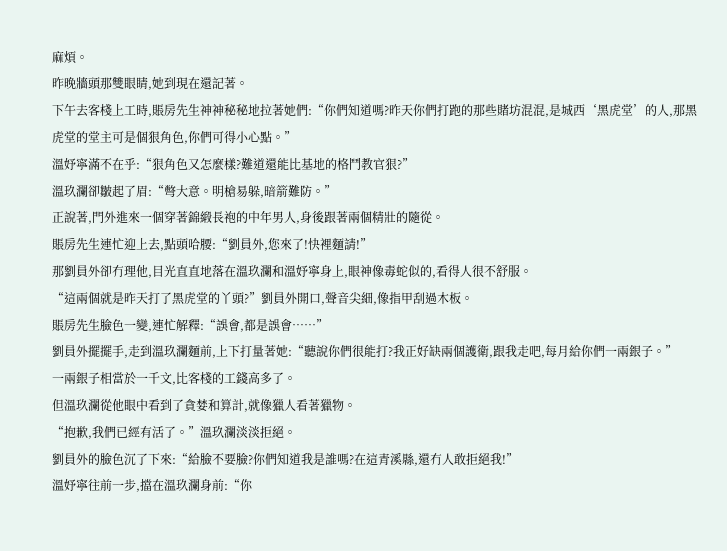麻煩。
昨晚牆頭那雙眼睛,她到現在還記著。
下午去客棧上工時,賬房先生神神秘秘地拉著她們:“你們知道嗎?昨天你們打跑的那些賭坊混混,是城西‘黑虎堂’的人,那黑虎堂的堂主可是個狠角色,你們可得小心點。”
溫妤寧滿不在乎:“狠角色又怎麼樣?難道還能比基地的格鬥教官狠?”
溫玖瀾卻皺起了眉:“彆大意。明槍易躲,暗箭難防。”
正說著,門外進來一個穿著錦緞長袍的中年男人,身後跟著兩個精壯的隨從。
賬房先生連忙迎上去,點頭哈腰:“劉員外,您來了!快裡麵請!”
那劉員外卻冇理他,目光直直地落在溫玖瀾和溫妤寧身上,眼神像毒蛇似的,看得人很不舒服。
“這兩個就是昨天打了黑虎堂的丫頭?”劉員外開口,聲音尖細,像指甲刮過木板。
賬房先生臉色一變,連忙解釋:“誤會,都是誤會……”
劉員外擺擺手,走到溫玖瀾麵前,上下打量著她:“聽說你們很能打?我正好缺兩個護衛,跟我走吧,每月給你們一兩銀子。”
一兩銀子相當於一千文,比客棧的工錢高多了。
但溫玖瀾從他眼中看到了貪婪和算計,就像獵人看著獵物。
“抱歉,我們已經有活了。”溫玖瀾淡淡拒絕。
劉員外的臉色沉了下來:“給臉不要臉?你們知道我是誰嗎?在這青溪縣,還冇人敢拒絕我!”
溫妤寧往前一步,擋在溫玖瀾身前:“你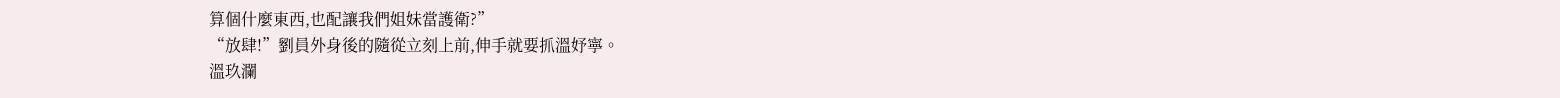算個什麼東西,也配讓我們姐妹當護衛?”
“放肆!”劉員外身後的隨從立刻上前,伸手就要抓溫妤寧。
溫玖瀾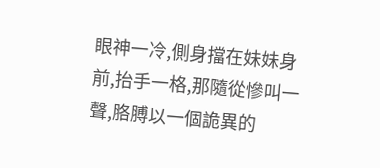眼神一冷,側身擋在妹妹身前,抬手一格,那隨從慘叫一聲,胳膊以一個詭異的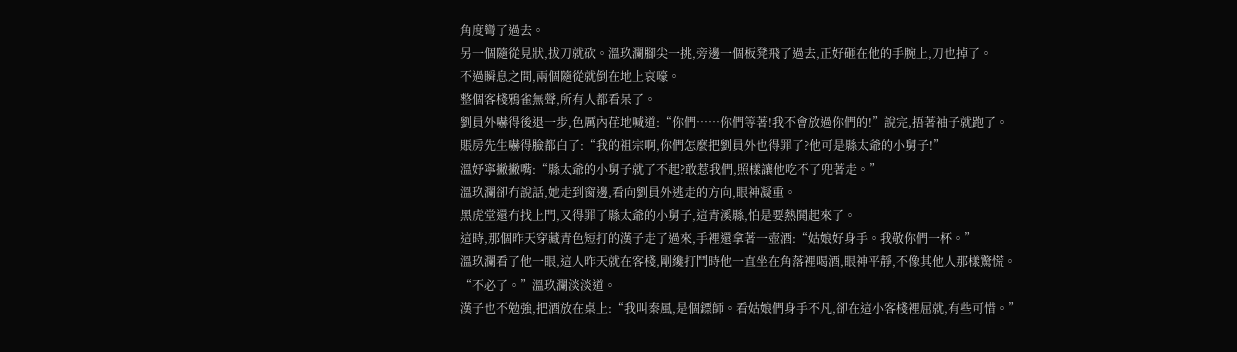角度彎了過去。
另一個隨從見狀,拔刀就砍。溫玖瀾腳尖一挑,旁邊一個板凳飛了過去,正好砸在他的手腕上,刀也掉了。
不過瞬息之間,兩個隨從就倒在地上哀嚎。
整個客棧鴉雀無聲,所有人都看呆了。
劉員外嚇得後退一步,色厲內荏地喊道:“你們……你們等著!我不會放過你們的!”說完,捂著袖子就跑了。
賬房先生嚇得臉都白了:“我的祖宗啊,你們怎麼把劉員外也得罪了?他可是縣太爺的小舅子!”
溫妤寧撇撇嘴:“縣太爺的小舅子就了不起?敢惹我們,照樣讓他吃不了兜著走。”
溫玖瀾卻冇說話,她走到窗邊,看向劉員外逃走的方向,眼神凝重。
黑虎堂還冇找上門,又得罪了縣太爺的小舅子,這青溪縣,怕是要熱鬨起來了。
這時,那個昨天穿藏青色短打的漢子走了過來,手裡還拿著一壺酒:“姑娘好身手。我敬你們一杯。”
溫玖瀾看了他一眼,這人昨天就在客棧,剛纔打鬥時他一直坐在角落裡喝酒,眼神平靜,不像其他人那樣驚慌。
“不必了。”溫玖瀾淡淡道。
漢子也不勉強,把酒放在桌上:“我叫秦風,是個鏢師。看姑娘們身手不凡,卻在這小客棧裡屈就,有些可惜。”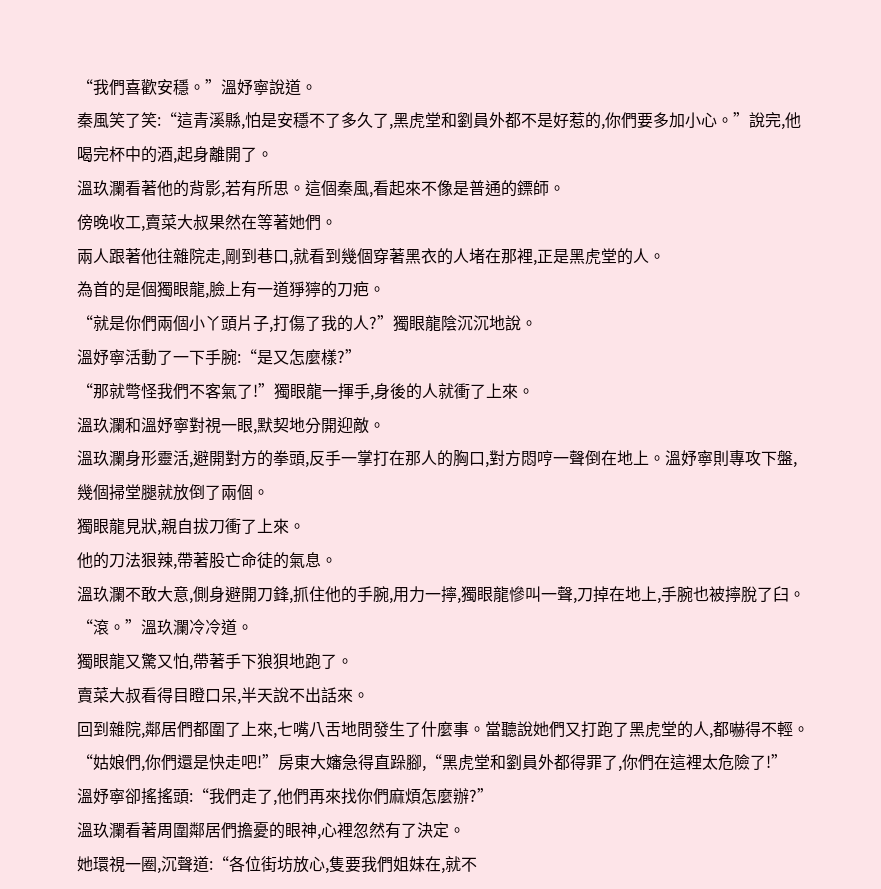“我們喜歡安穩。”溫妤寧說道。
秦風笑了笑:“這青溪縣,怕是安穩不了多久了,黑虎堂和劉員外都不是好惹的,你們要多加小心。”說完,他喝完杯中的酒,起身離開了。
溫玖瀾看著他的背影,若有所思。這個秦風,看起來不像是普通的鏢師。
傍晚收工,賣菜大叔果然在等著她們。
兩人跟著他往雜院走,剛到巷口,就看到幾個穿著黑衣的人堵在那裡,正是黑虎堂的人。
為首的是個獨眼龍,臉上有一道猙獰的刀疤。
“就是你們兩個小丫頭片子,打傷了我的人?”獨眼龍陰沉沉地說。
溫妤寧活動了一下手腕:“是又怎麼樣?”
“那就彆怪我們不客氣了!”獨眼龍一揮手,身後的人就衝了上來。
溫玖瀾和溫妤寧對視一眼,默契地分開迎敵。
溫玖瀾身形靈活,避開對方的拳頭,反手一掌打在那人的胸口,對方悶哼一聲倒在地上。溫妤寧則專攻下盤,幾個掃堂腿就放倒了兩個。
獨眼龍見狀,親自拔刀衝了上來。
他的刀法狠辣,帶著股亡命徒的氣息。
溫玖瀾不敢大意,側身避開刀鋒,抓住他的手腕,用力一擰,獨眼龍慘叫一聲,刀掉在地上,手腕也被擰脫了臼。
“滾。”溫玖瀾冷冷道。
獨眼龍又驚又怕,帶著手下狼狽地跑了。
賣菜大叔看得目瞪口呆,半天說不出話來。
回到雜院,鄰居們都圍了上來,七嘴八舌地問發生了什麼事。當聽說她們又打跑了黑虎堂的人,都嚇得不輕。
“姑娘們,你們還是快走吧!”房東大嬸急得直跺腳,“黑虎堂和劉員外都得罪了,你們在這裡太危險了!”
溫妤寧卻搖搖頭:“我們走了,他們再來找你們麻煩怎麼辦?”
溫玖瀾看著周圍鄰居們擔憂的眼神,心裡忽然有了決定。
她環視一圈,沉聲道:“各位街坊放心,隻要我們姐妹在,就不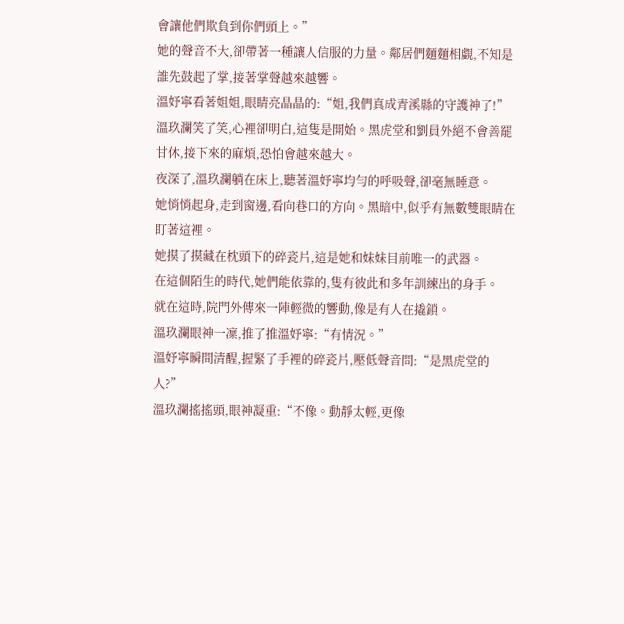會讓他們欺負到你們頭上。”
她的聲音不大,卻帶著一種讓人信服的力量。鄰居們麵麵相覷,不知是誰先鼓起了掌,接著掌聲越來越響。
溫妤寧看著姐姐,眼睛亮晶晶的:“姐,我們真成青溪縣的守護神了!”
溫玖瀾笑了笑,心裡卻明白,這隻是開始。黑虎堂和劉員外絕不會善罷甘休,接下來的麻煩,恐怕會越來越大。
夜深了,溫玖瀾躺在床上,聽著溫妤寧均勻的呼吸聲,卻毫無睡意。
她悄悄起身,走到窗邊,看向巷口的方向。黑暗中,似乎有無數雙眼睛在盯著這裡。
她摸了摸藏在枕頭下的碎瓷片,這是她和妹妹目前唯一的武器。
在這個陌生的時代,她們能依靠的,隻有彼此和多年訓練出的身手。
就在這時,院門外傳來一陣輕微的響動,像是有人在撬鎖。
溫玖瀾眼神一凜,推了推溫妤寧:“有情況。”
溫妤寧瞬間清醒,握緊了手裡的碎瓷片,壓低聲音問:“是黑虎堂的人?”
溫玖瀾搖搖頭,眼神凝重:“不像。動靜太輕,更像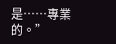是……專業的。”